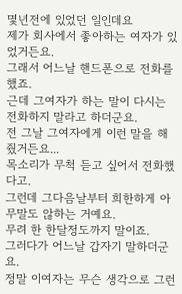몇년전에 있었던 일인데요
제가 회사에서 좋아하는 여자가 있었거든요.
그래서 어느날 핸드폰으로 전화를 했죠.
근데 그여자가 하는 말이 다시는 전화하지 말라고 하더군요.
전 그날 그여자에게 이런 말을 해줬거든요...
목소리가 무척 듣고 싶어서 전화했다고.
그런데 그다음날부터 희한하게 아무말도 않하는 거예요.
무려 한 한달정도까지 말이죠.
그러다가 어느날 갑자기 말하더군요.
정말 이여자는 무슨 생각으로 그런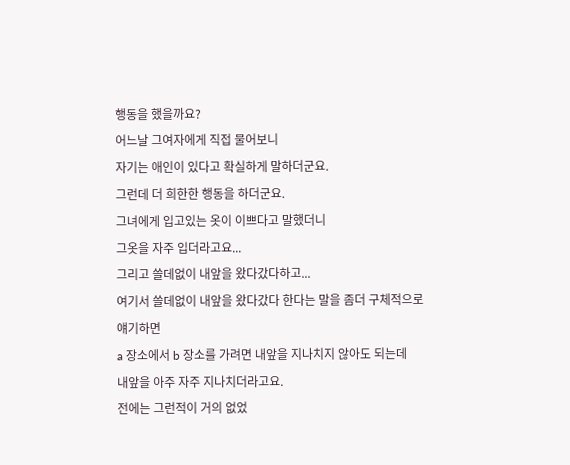행동을 했을까요?
어느날 그여자에게 직접 물어보니
자기는 애인이 있다고 확실하게 말하더군요.
그런데 더 희한한 행동을 하더군요.
그녀에게 입고있는 옷이 이쁘다고 말했더니
그옷을 자주 입더라고요...
그리고 쓸데없이 내앞을 왔다갔다하고...
여기서 쓸데없이 내앞을 왔다갔다 한다는 말을 좀더 구체적으로 얘기하면
a 장소에서 b 장소를 가려면 내앞을 지나치지 않아도 되는데
내앞을 아주 자주 지나치더라고요.
전에는 그런적이 거의 없었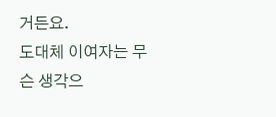거든요.
도대체 이여자는 무슨 생각으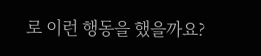로 이런 행동을 했을까요?